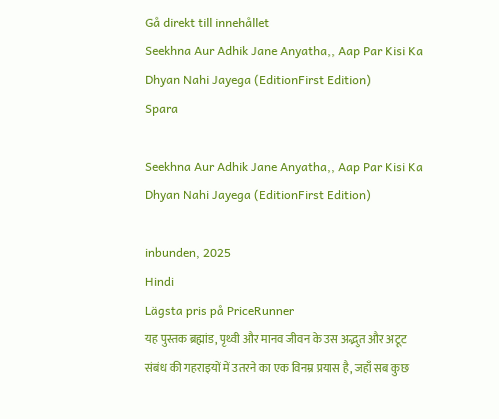Gå direkt till innehållet
Seekhna Aur Adhik Jane Anyatha,, Aap Par Kisi Ka Dhyan Nahi Jayega (EditionFirst Edition)
Spara

Seekhna Aur Adhik Jane Anyatha,, Aap Par Kisi Ka Dhyan Nahi Jayega (EditionFirst Edition)

inbunden, 2025
Hindi
Lägsta pris på PriceRunner
यह पुस्तक ब्रह्मांड, पृथ्वी और मानव जीवन के उस अद्भुत और अटूट संबंध की गहराइयों में उतरने का एक विनम्र प्रयास है, जहाँ सब कुछ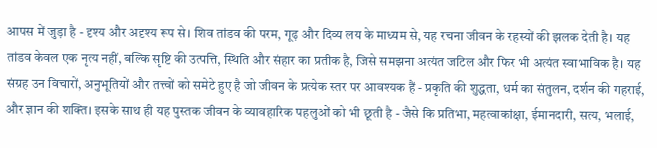आपस में जुड़ा है - दृश्य और अदृश्य रूप से। शिव तांडव की परम, गूढ़ और दिव्य लय के माध्यम से, यह रचना जीवन के रहस्यों की झलक देती है। यह तांडव केवल एक नृत्य नहीं, बल्कि सृष्टि की उत्पत्ति, स्थिति और संहार का प्रतीक है, जिसे समझना अत्यंत जटिल और फिर भी अत्यंत स्वाभाविक है। यह संग्रह उन विचारों, अनुभूतियों और तत्त्वों को समेटे हुए है जो जीवन के प्रत्येक स्तर पर आवश्यक हैं - प्रकृति की शुद्धता, धर्म का संतुलन, दर्शन की गहराई, और ज्ञान की शक्ति। इसके साथ ही यह पुस्तक जीवन के व्यावहारिक पहलुओं को भी छूती है - जैसे कि प्रतिभा, महत्वाकांक्षा, ईमानदारी, सत्य, भलाई,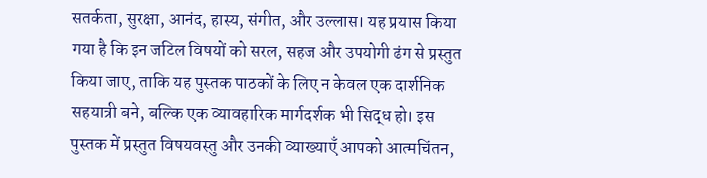सतर्कता, सुरक्षा, आनंद, हास्य, संगीत, और उल्लास। यह प्रयास किया गया है कि इन जटिल विषयों को सरल, सहज और उपयोगी ढंग से प्रस्तुत किया जाए, ताकि यह पुस्तक पाठकों के लिए न केवल एक दार्शनिक सहयात्री बने, बल्कि एक व्यावहारिक मार्गदर्शक भी सिद्ध हो। इस पुस्तक में प्रस्तुत विषयवस्तु और उनकी व्याख्याएँ आपको आत्मचिंतन,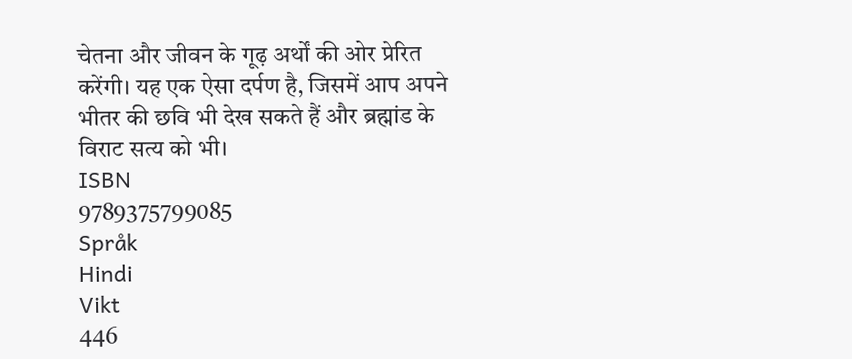चेतना और जीवन के गूढ़ अर्थों की ओर प्रेरित करेंगी। यह एक ऐसा दर्पण है, जिसमें आप अपने भीतर की छवि भी देख सकते हैं और ब्रह्मांड के विराट सत्य को भी।
ISBN
9789375799085
Språk
Hindi
Vikt
446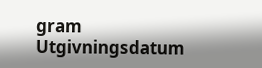gram
Utgivningsdatum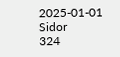2025-01-01
Sidor
324